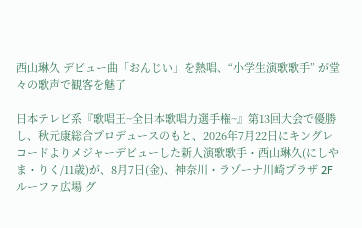西山琳久 デビュー曲「おんじい」を熱唱、“小学生演歌歌手” が堂々の歌声で観客を魅了

日本テレビ系『歌唱王~全日本歌唱力選手権~』第13回大会で優勝し、秋元康総合プロデュースのもと、2026年7月22日にキングレコードよりメジャーデビューした新人演歌歌手・西山琳久(にしやま・りく/11歳)が、8月7日(金)、神奈川・ラゾーナ川崎プラザ 2F ルーファ広場 グ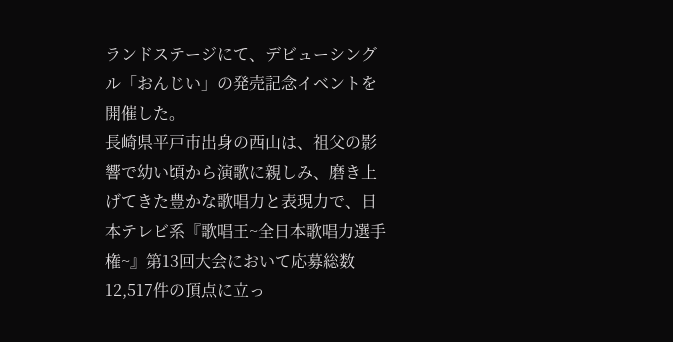ランドステージにて、デビューシングル「おんじい」の発売記念イベントを開催した。
長崎県平戸市出身の西山は、祖父の影響で幼い頃から演歌に親しみ、磨き上げてきた豊かな歌唱力と表現力で、日本テレビ系『歌唱王~全日本歌唱力選手権~』第13回大会において応募総数12,517件の頂点に立っ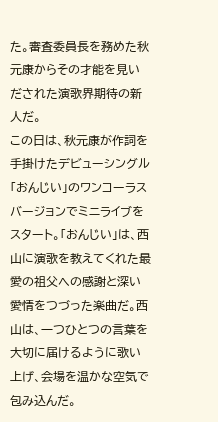た。審査委員長を務めた秋元康からその才能を見いだされた演歌界期待の新人だ。
この日は、秋元康が作詞を手掛けたデビューシングル「おんじい」のワンコーラスバージョンでミニライブをスタート。「おんじい」は、西山に演歌を教えてくれた最愛の祖父への感謝と深い愛情をつづった楽曲だ。西山は、一つひとつの言葉を大切に届けるように歌い上げ、会場を温かな空気で包み込んだ。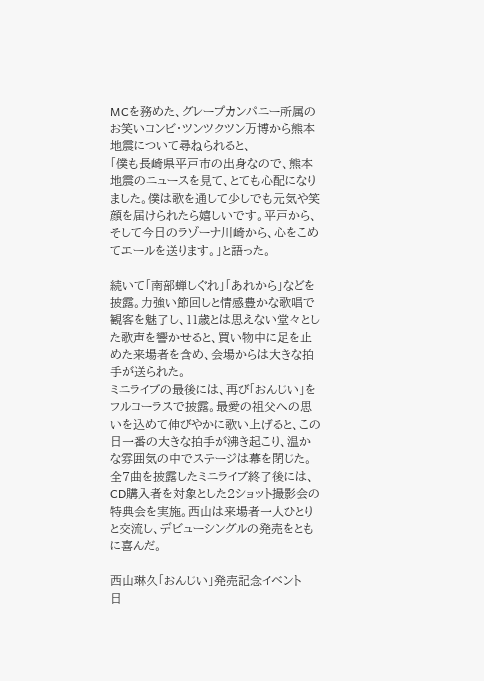MCを務めた、グレープカンパニー所属のお笑いコンビ・ツンツクツン万博から熊本地震について尋ねられると、
「僕も長崎県平戸市の出身なので、熊本地震のニュースを見て、とても心配になりました。僕は歌を通して少しでも元気や笑顔を届けられたら嬉しいです。平戸から、そして今日のラゾーナ川崎から、心をこめてエールを送ります。」と語った。

続いて「南部蝉しぐれ」「あれから」などを披露。力強い節回しと情感豊かな歌唱で観客を魅了し、11歳とは思えない堂々とした歌声を響かせると、買い物中に足を止めた来場者を含め、会場からは大きな拍手が送られた。
ミニライブの最後には、再び「おんじい」をフルコーラスで披露。最愛の祖父への思いを込めて伸びやかに歌い上げると、この日一番の大きな拍手が沸き起こり、温かな雰囲気の中でステージは幕を閉じた。全7曲を披露したミニライブ終了後には、CD購入者を対象とした2ショット撮影会の特典会を実施。西山は来場者一人ひとりと交流し、デビューシングルの発売をともに喜んだ。

西山琳久「おんじい」発売記念イベント
日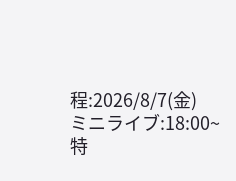程:2026/8/7(金)
ミニライブ:18:00~
特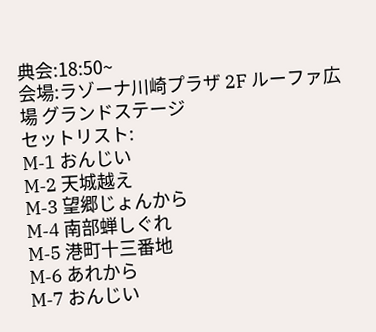典会:18:50~
会場:ラゾーナ川崎プラザ 2F ルーファ広場 グランドステージ
セットリスト:
M‐1 おんじい
M‐2 天城越え
M‐3 望郷じょんから
M‐4 南部蝉しぐれ
M‐5 港町十三番地
M‐6 あれから
M‐7 おんじい